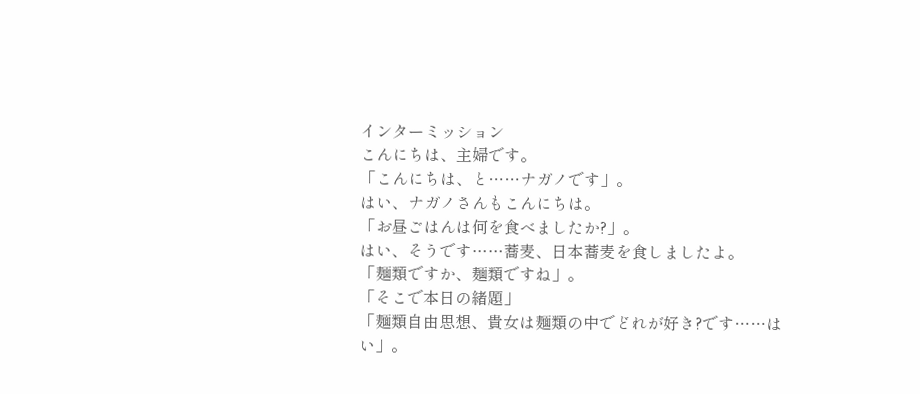インターミッション
こんにちは、主婦です。
「こんにちは、と……ナガノです」。
はい、ナガノさんもこんにちは。
「お昼ごはんは何を食べましたか?」。
はい、そうです……蕎麦、日本蕎麦を食しましたよ。
「麺類ですか、麺類ですね」。
「そこで本日の緒題」
「麺類自由思想、貴女は麺類の中でどれが好き?です……はい」。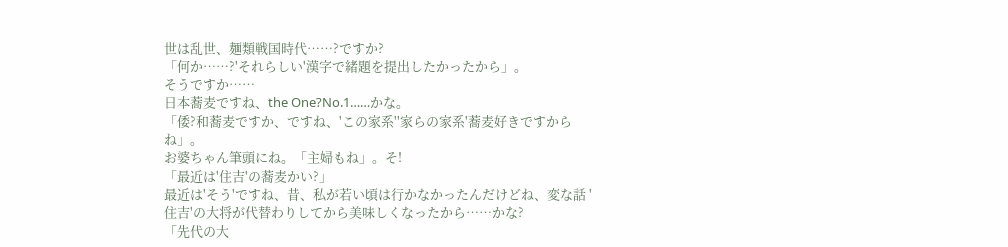世は乱世、麺類戦国時代……?ですか?
「何か……?'それらしい'漢字で緒題を提出したかったから」。
そうですか……
日本蕎麦ですね、the One?No.1……かな。
「倭?和蕎麦ですか、ですね、'この家系''家らの家系'蕎麦好きですからね」。
お婆ちゃん筆頭にね。「主婦もね」。そ!
「最近は'住吉'の蕎麦かい?」
最近は'そう'ですね、昔、私が若い頃は行かなかったんだけどね、変な話 '住吉'の大将が代替わりしてから美味しくなったから……かな?
「先代の大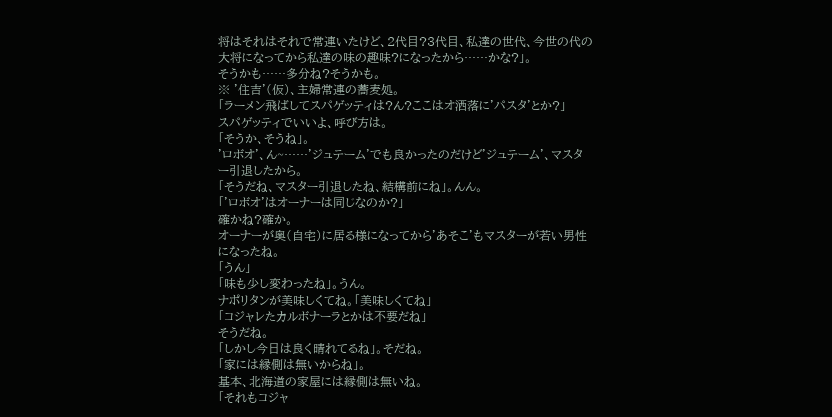将はそれはそれで常連いたけど、2代目?3代目、私達の世代、今世の代の大将になってから私達の味の趣味?になったから……かな?」。
そうかも……多分ね?そうかも。
※ '住吉'(仮)、主婦常連の蕎麦処。
「ラーメン飛ばしてスパゲッティは?ん?ここはオ洒落に'パスタ'とか?」
スパゲッティでいいよ、呼び方は。
「そうか、そうね」。
'ロボオ'、ん~……'ジュテーム'でも良かったのだけど'ジュテーム'、マスター引退したから。
「そうだね、マスター引退したね、結構前にね」。んん。
「'ロボオ'はオーナーは同じなのか?」
確かね?確か。
オーナーが奥(自宅)に居る様になってから'あそこ'もマスターが若い男性になったね。
「うん」
「味も少し変わったね」。うん。
ナポリタンが美味しくてね。「美味しくてね」
「コジャレたカルボナーラとかは不要だね」
そうだね。
「しかし今日は良く晴れてるね」。そだね。
「家には縁側は無いからね」。
基本、北海道の家屋には縁側は無いね。
「それもコジャ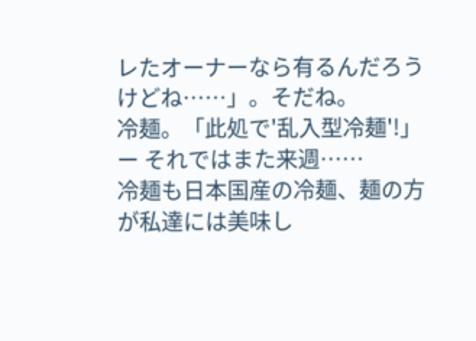レたオーナーなら有るんだろうけどね……」。そだね。
冷麺。「此処で'乱入型冷麺'!」
ー それではまた来週……
冷麺も日本国産の冷麺、麺の方が私達には美味し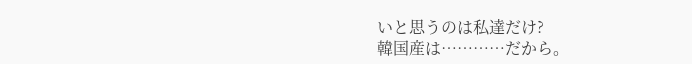いと思うのは私達だけ?
韓国産は…………だから。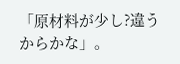「原材料が少し?違うからかな」。